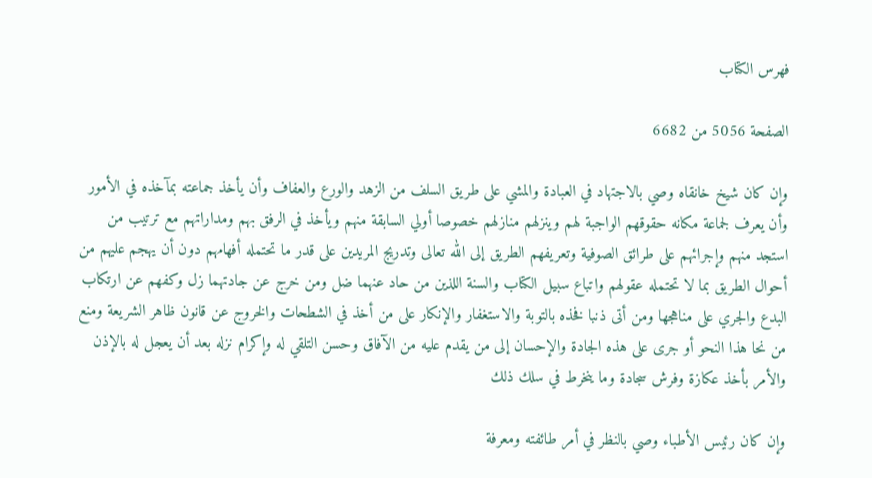فهرس الكتاب

الصفحة 5056 من 6682

وإن كان شيخ خانقاه وصي بالاجتهاد في العبادة والمشي على طريق السلف من الزهد والورع والعفاف وأن يأخذ جماعته بمآخذه في الأمور وأن يعرف لجماعة مكانه حقوقهم الواجبة لهم وينزلهم منازلهم خصوصا أولي السابقة منهم ويأخذ في الرفق بهم ومداراتهم مع ترتيب من استجد منهم وإجرائهم على طرائق الصوفية وتعريفهم الطريق إلى الله تعالى وتدريج المريدين على قدر ما تحتمله أفهامهم دون أن يهجم عليهم من أحوال الطريق بما لا تحتمله عقولهم واتباع سبيل الكتاب والسنة اللذين من حاد عنهما ضل ومن خرج عن جادتهما زل وكفهم عن ارتكاب البدع والجري على مناهجها ومن أتى ذنبا فخذه بالتوبة والاستغفار والإنكار على من أخذ في الشطحات والخروج عن قانون ظاهر الشريعة ومنع من نحا هذا النحو أو جرى على هذه الجادة والإحسان إلى من يقدم عليه من الآفاق وحسن التلقي له وإكرام نزله بعد أن يعجل له بالإذن والأمر بأخذ عكازة وفرش سجادة وما ينخرط في سلك ذلك

وإن كان رئيس الأطباء وصي بالنظر في أمر طائفته ومعرفة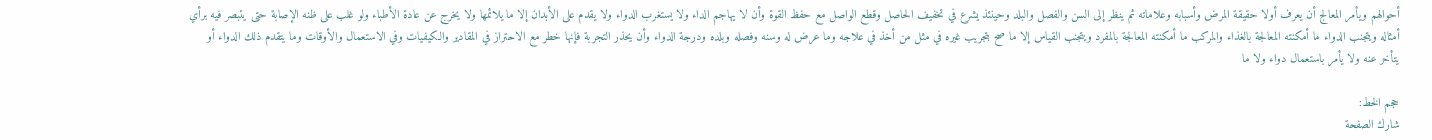أحوالهم ويأمر المعالج أن يعرف أولا حقيقة المرض وأسبابه وعلاماته ثم ينظر إلى السن والفصل والبلد وحينئذ يشرع في تخفيف الحاصل وقطع الواصل مع حفظ القوة وأن لا يهاجم الداء ولا يستغرب الدواء ولا يقدم على الأبدان إلا ما يلائمها ولا يخرج عن عادة الأطباء ولو غلب على ظنه الإصابة حتى يتبصر فيه برأي أمثاله ويتجنب الدواء ما أمكنته المعالجة بالغذاء والمركب ما أمكنته المعالجة بالمفرد ويتجنب القياس إلا ما صح بتجريب غيره في مثل من أخذ في علاجه وما عرض له وسنه وفصله وبلده ودرجة الدواء وأن يحذر التجربة فإنها خطر مع الاحتراز في المقادير والكيفيات وفي الاستعمال والأوقات وما يتقدم ذلك الدواء أو يتأخر عنه ولا يأمر باستعمال دواء ولا ما

حجم الخط:
شارك الصفحة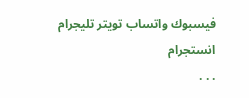فيسبوك واتساب تويتر تليجرام انستجرام
. . .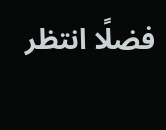فضلًا انتظر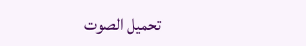تحميل الصوت